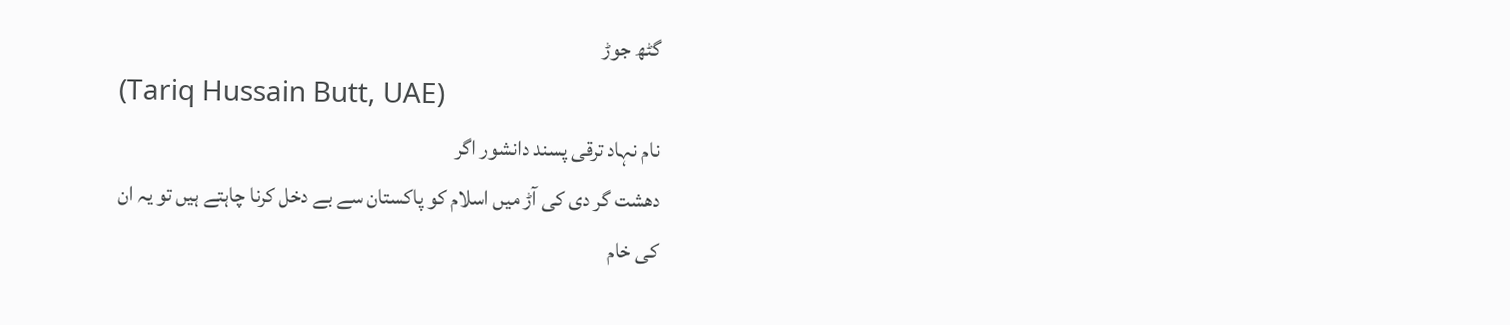گٹھ جوڑ
(Tariq Hussain Butt, UAE)
نام نہاد ترقی پسند دانشور اگر
دھشت گر دی کی آڑ میں اسلام کو پاکستان سے بے دخل کرنا چاہتے ہیں تو یہ ان
کی خام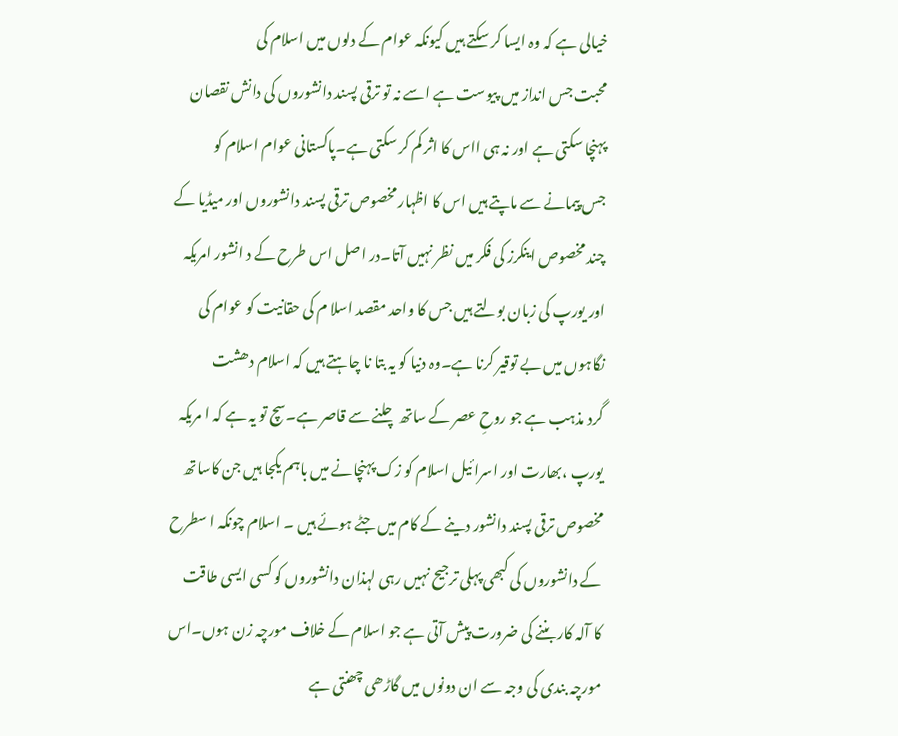خیالی ہے کہ وہ ایسا کر سکتے ہیں کیونکہ عوام کے دلوں میں اسلام کی
محبت جس انداز میں پیوست ہے اسے نہ تو ترقی پسند دانشوروں کی دانش نقصان
پہنچا سکتی ہے اور نہ ہی ااس کا اثر کم کر سکتی ہے۔پاکستانی عوام اسلام کو
جس پیمانے سے ماپتے ہیں اس کا اظہار مخصوص ترقی پسند دانشوروں اور میڈیا کے
چند مخصوص اینکرز کی فکر میں نظر نہیں آتا۔در اصل اس طرح کے د انشور امریکہ
اور یورپ کی زبان بولتے ہیں جس کا واحد مقصد اسلا م کی حقانیت کو عوام کی
نگاہوں میں بے توقیر کرنا ہے۔وہ دنیا کو یہ بتا نا چاہتے ہیں کہ اسلام دھشت
گرد مذہب ہے جو روحِ عصر کے ساتھ چلنے سے قاصر ہے۔سچ تو یہ ہے کہ ا مریکہ
یورپ ،بھارت اور اسرا ئیل اسلام کو زک پہنچانے میں باہم یکجا ہیں جن کاساتھ
مخصوص ترقی پسند دانشور دینے کے کام میں جٹے ہوئے ہیں ۔ اسلام چونکہ ا سطرح
کے دانشوروں کی کبھی پہلی ترجیح نہیں رہی لہذان دانشوروں کو کسی ایسی طاقت
کا آلہ کار بننے کی ضرورت پیش آتی ہے جو اسلام کے خلاف مورچہ زن ہوں۔اس
مورچہ بندی کی وجہ سے ان دونوں میں گاڑھی چھنتی ہے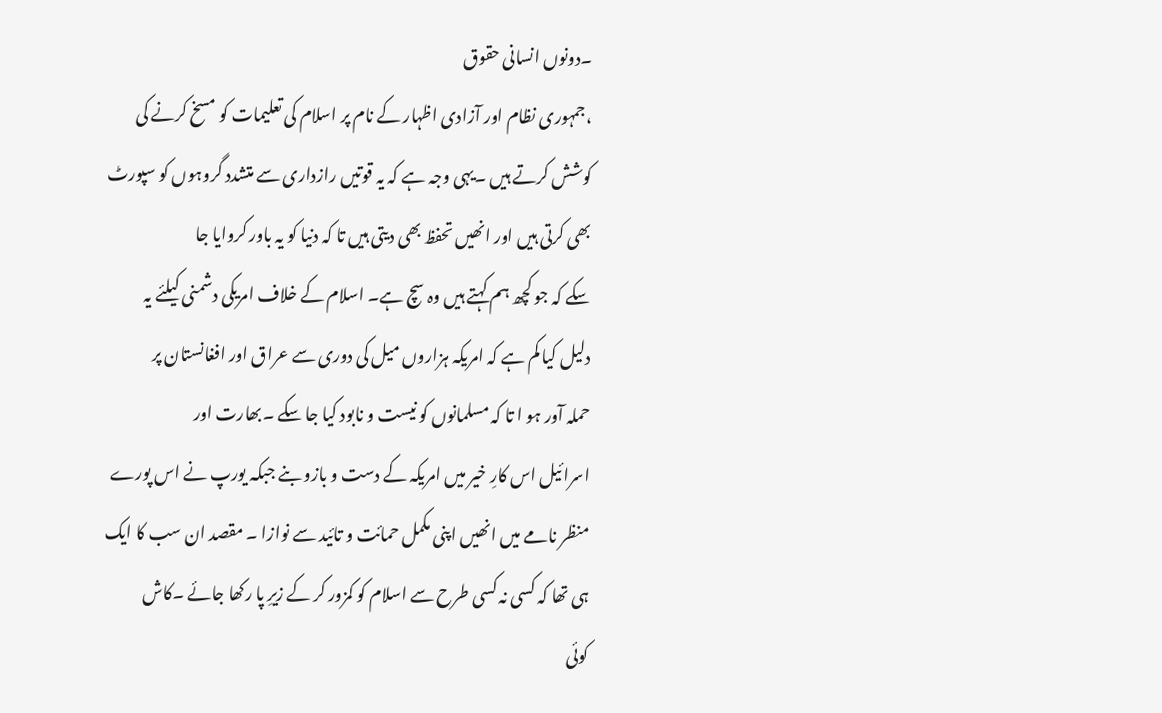۔دونوں انسانی حقوق
،جمہوری نظام اور آزادی اظہار کے نام پر اسلام کی تعلیمات کو مسخ کرنے کی
کوشش کرتے ہیں ۔یہی وجہ ہے کہ یہ قوتیں رازداری سے متشدد گروہوں کو سپورٹ
بھی کرتی ہیں اور انھیں تحفظ بھی دیتی ہیں تا کہ دنیا کو یہ باور کروایا جا
سکے کہ جو کچھ ہم کہتے ہیں وہ سچ ہے۔ اسلام کے خلاف امریکی دشمنی کیلئے یہ
دلیل کیا کم ہے کہ امریکہ ہزاروں میل کی دوری سے عراق اور افغانستان پر
حملہ آور ہو ا تا کہ مسلمانوں کو نیست و نابود کیا جا سکے ۔بھارت اور
اسرائیل اس کارِ خیر میں امریکہ کے دست و بازو بنے جبکہ یورپ نے اس پورے
منظر نامے میں انھیں اپنی مکمل حمائت و تائید سے نوازا ۔ مقصد ان سب کا ایک
ہی تھا کہ کسی نہ کسی طرح سے اسلام کو کمزور کر کے زیرِ پا رکھا جائے ۔کاش
کوئی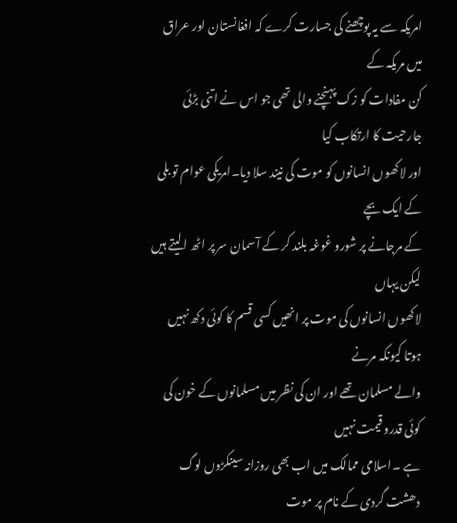امریکہ سے یہ پوچھنے کی جسارت کرے کہ افغانستان اور عراق میں مریکہ کے
کن مفادات کو زک پہنچنے والی تھی جو اس نے اتنی بڑئی جارحیت کا ارتکاب کیا
اور لاکھوں انسانوں کو موت کی نیند سلا دیا۔امریکی عوام تو بلی کے ایک بچے
کے مرجانے پر شورو غوغہ بلند کر کے آسمان سر پر اٹھ الیتے ہیں لیکن یہاں
لاکھوں انسانوں کی موت پر انھیں کسی قسم کا کوئی دکھ نہیں ہوتا کیونکہ مرنے
والے مسلمان تھے اور ان کی نظر میں مسلمانوں کے خون کی کوئی قدرو قیمت نہیں
ہے ۔اسلامی ممالک میں اب بھی روزانہ سینکڑوں لوگ دھشت گردی کے نام پر موت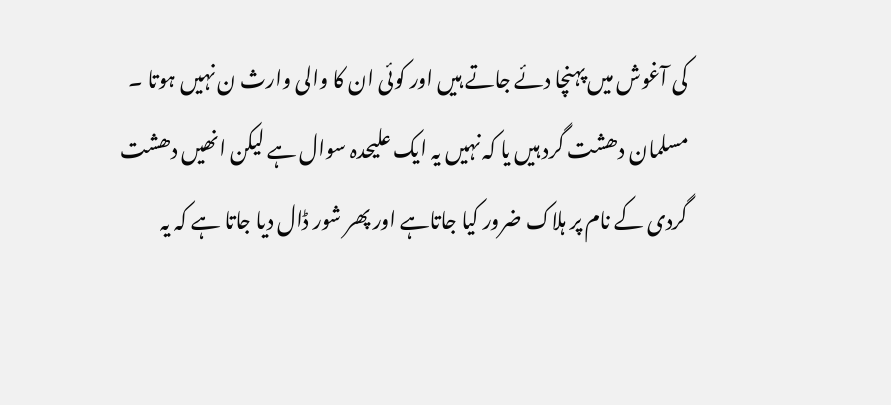کی آغوش میں پہنچا دئے جاتے ہیں اور کوئی ان کا والی وارث ن نہیں ہوتا ۔
مسلمان دھشت گرد ہیں یا کہ نہیں یہ ایک علیحدہ سوال ہے لیکن انھیں دھشت
گردی کے نام پر ہلاک ضرور کیا جاتاہے اور پھر شور ڈال دیا جاتا ہے کہ یہ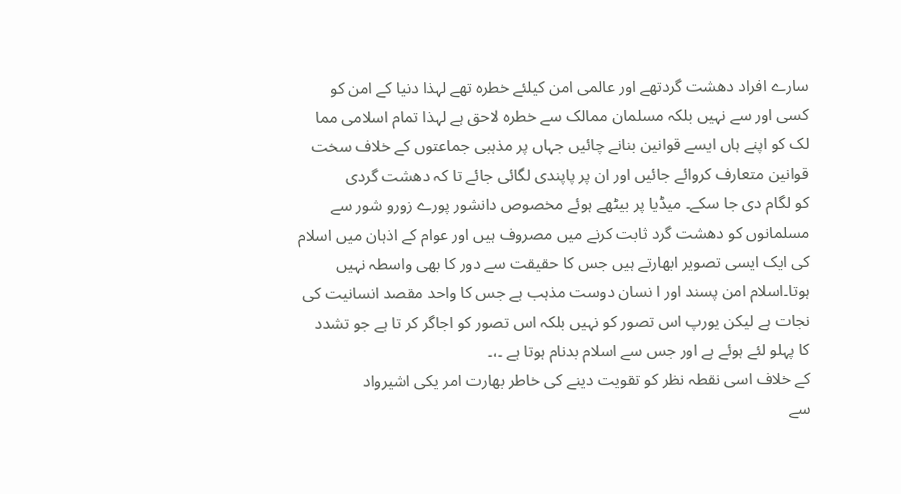سارے افراد دھشت گردتھے اور عالمی امن کیلئے خطرہ تھے لہذا دنیا کے امن کو
کسی اور سے نہیں بلکہ مسلمان ممالک سے خطرہ لاحق ہے لہذا تمام اسلامی مما
لک کو اپنے ہاں ایسے قوانین بنانے چائیں جہاں پر مذہبی جماعتوں کے خلاف سخت
قوانین متعارف کروائے جائیں اور ان پر پاپندی لگائی جائے تا کہ دھشت گردی
کو لگام دی جا سکے۔ میڈیا پر بیٹھے ہوئے مخصوص دانشور پورے زورو شور سے
مسلمانوں کو دھشت گرد ثابت کرنے میں مصروف ہیں اور عوام کے اذہان میں اسلام
کی ایک ایسی تصویر ابھارتے ہیں جس کا حقیقت سے دور کا بھی واسطہ نہیں
ہوتا۔اسلام امن پسند اور ا نسان دوست مذہب ہے جس کا واحد مقصد انسانیت کی
نجات ہے لیکن یورپ اس تصور کو نہیں بلکہ اس تصور کو اجاگر کر تا ہے جو تشدد
کا پہلو لئے ہوئے ہے اور جس سے اسلام بدنام ہوتا ہے ۔،۔
کے خلاف اسی نقطہ نظر کو تقویت دینے کی خاطر بھارت امر یکی اشیرواد
سے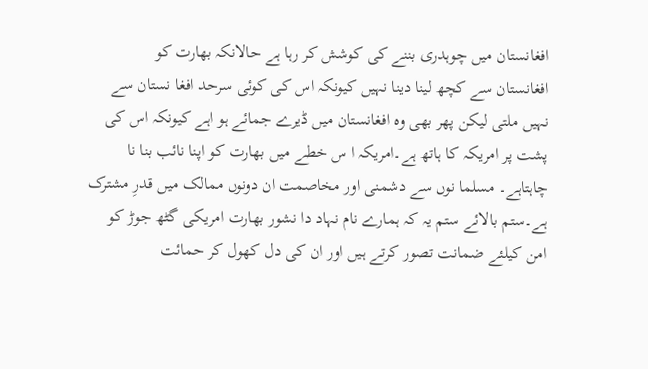افغانستان میں چوہدری بننے کی کوشش کر رہا ہے حالانکہ بھارت کو
افغانستان سے کچھ لینا دینا نہیں کیونکہ اس کی کوئی سرحد افغا نستان سے
نہیں ملتی لیکن پھر بھی وہ افغانستان میں ڈیرے جمائے ہو اہے کیونکہ اس کی
پشت پر امریکہ کا ہاتھ ہے۔امریکہ ا س خطے میں بھارت کو اپنا نائب بنا نا
چاہتاہے۔ مسلما نوں سے دشمنی اور مخاصمت ان دونوں ممالک میں قدرِ مشترک
ہے۔ستم بالائے ستم یہ کہ ہمارے نام نہاد دا نشور بھارت امریکی گٹھ جوڑ کو
امن کیلئے ضمانت تصور کرتے ہیں اور ان کی دل کھول کر حمائت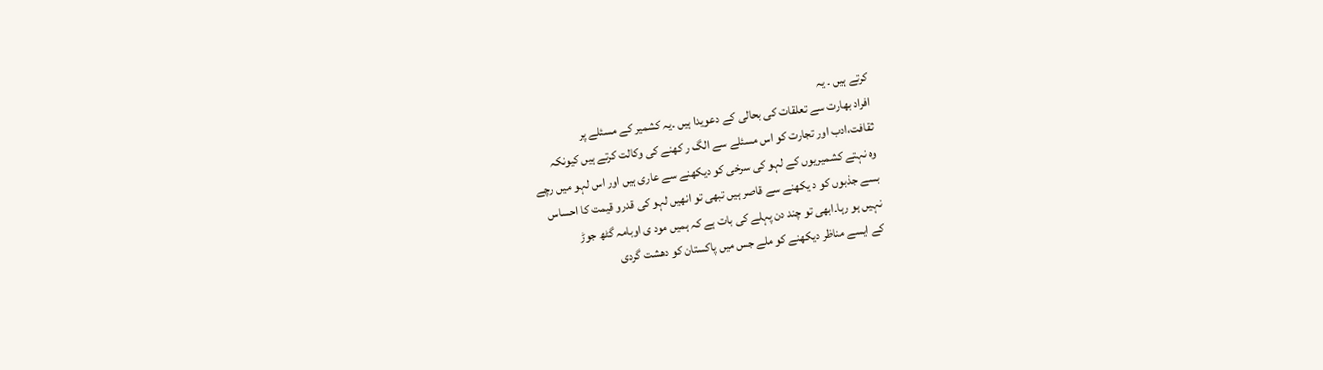کرتے ہیں ۔ یہ
افراد بھارت سے تعلقات کی بحالی کے دعویدا ہیں ۔یہ کشمیر کے مسئلے پر
ثقافت،ادب اور تجارت کو اس مسئلے سے الگ ر کھنے کی وکالت کرتے ہیں کیونکہ
وہ نہتے کشمیریوں کے لہو کی سرخی کو دیکھنے سے عاری ہیں اور اس لہو میں رچے
بسے جذبوں کو د یکھنے سے قاصر ہیں تبھی تو انھیں لہو کی قدرو قیمت کا احساس
نہیں ہو رہا۔ابھی تو چند دن پہلے کی بات ہے کہ ہمیں مود ی اوبامہ گٹھ جوڑ
کے ایسے مناظر دیکھنے کو ملے جس میں پاکستان کو دھشت گردی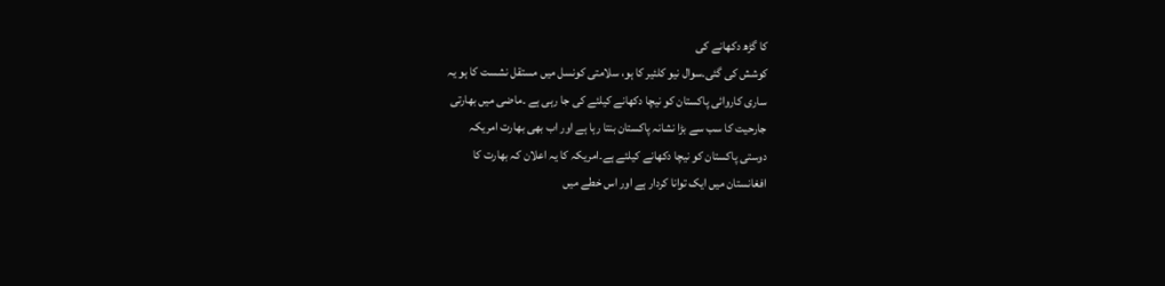کا گڑھ دکھانے کی
کوشش کی گئی۔سوال نیو کلئیر کا ہو، سلامتی کونسل میں مستقل نشست کا ہو یہ
ساری کاروائی پاکستان کو نیچا دکھانے کیلئے کی جا رہی ہے ۔ماضی میں بھارتی
جارحیت کا سب سے بڑا نشانہ پاکستان بنتا رہا ہے اور اب بھی بھارت امریکہ
دوستی پاکستان کو نیچا دکھانے کیلئے ہے۔امریکہ کا یہ اعلان کہ بھارت کا
افغانستان میں ایک توانا کردار ہے اور اس خطے میں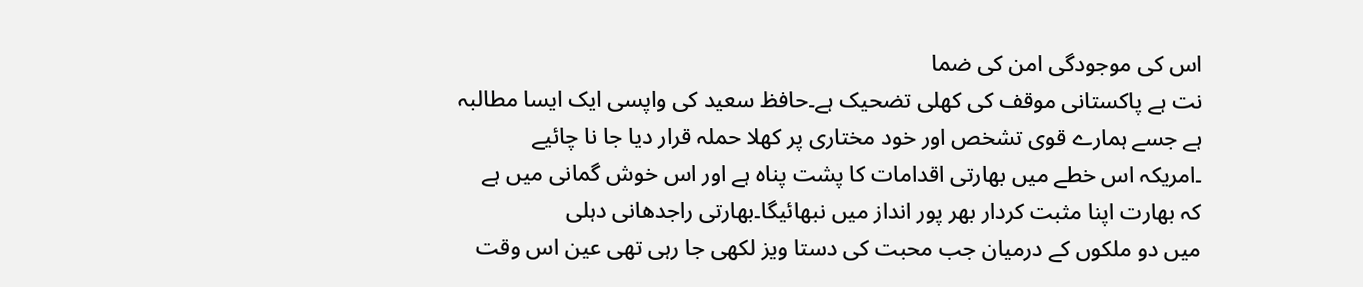اس کی موجودگی امن کی ضما
نت ہے پاکستانی موقف کی کھلی تضحیک ہے۔حافظ سعید کی واپسی ایک ایسا مطالبہ
ہے جسے ہمارے قوی تشخص اور خود مختاری پر کھلا حملہ قرار دیا جا نا چائیے
۔امریکہ اس خطے میں بھارتی اقدامات کا پشت پناہ ہے اور اس خوش گمانی میں ہے
کہ بھارت اپنا مثبت کردار بھر پور انداز میں نبھائیگا۔بھارتی راجدھانی دہلی
میں دو ملکوں کے درمیان جب محبت کی دستا ویز لکھی جا رہی تھی عین اس وقت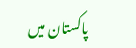پاکستان میں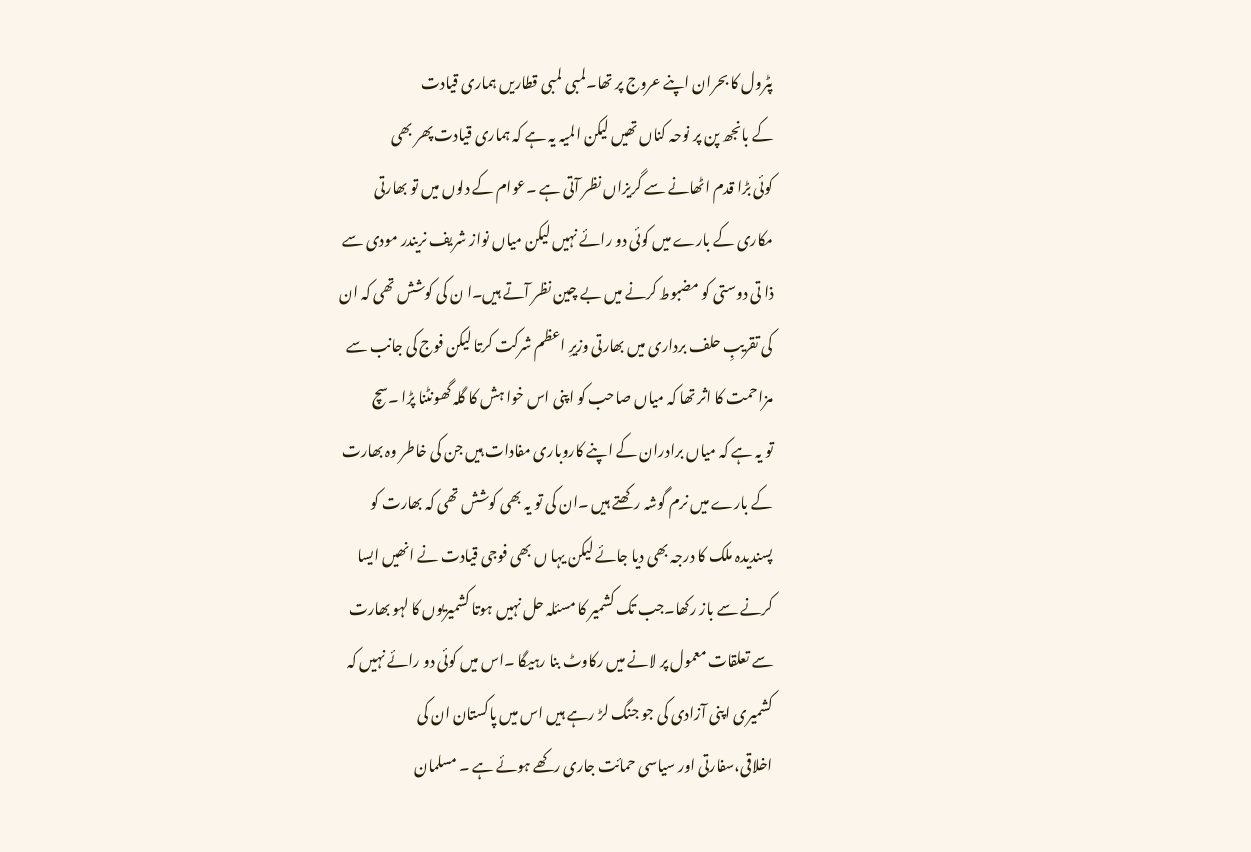پٹرول کا بحران اپنے عروج پر تھا۔لمبی لمبی قطاریں ہماری قیادت
کے بانجھ پن پر نوحہ کناں تھیں لیکن المیہ یہ ہے کہ ہماری قیادت پھر بھی
کوئی بڑا قدم اٹھانے سے گریزاں نظر آتی ہے ۔عوام کے دلوں میں تو بھارتی
مکاری کے بارے میں کوئی دو رائے نہیں لیکن میاں نواز شریف نریندر مودی سے
ذا تی دوستی کو مضبوط کرنے میں بے چین نظر آتے ہیں۔ا ن کی کوشش تھی کہ ان
کی تقریبِ حلف برداری میں بھارتی وزیرِ اعظم شرکت کرتا لیکن فوج کی جانب سے
مزاحمت کا اثر تھا کہ میاں صاحب کو اپنی اس خوا ہش کا گلہ گھونٹنا پڑا ۔سچ
تو یہ ہے کہ میاں برادران کے اپنے کاروباری مفادات ہیں جن کی خاطر وہ بھارت
کے بارے میں نرم گوشہ رکھتے ہیں ۔ان کی تو یہ بھی کوشش تھی کہ بھارت کو
پسندیدہ ملک کا درجہ بھی دیا جائے لیکن یہا ں بھی فوجی قیادت نے انھیں ایسا
کرنے سے باز رکھا۔جب تک کشمیر کا مسئلہ حل نہیں ہوتا کشمیریوں کا لہو بھارت
سے تعلقات معمول پر لانے میں رکاوٹ بنا رہیگا ۔اس میں کوئی دو رائے نہیں کہ
کشمیری اپنی آزادی کی جو جنگ لڑ رہے ہیں اس میں پاکستان ان کی
اخلاقی،سفارتی اور سیاسی حمائت جاری رکھے ہوئے ہے ۔ مسلمان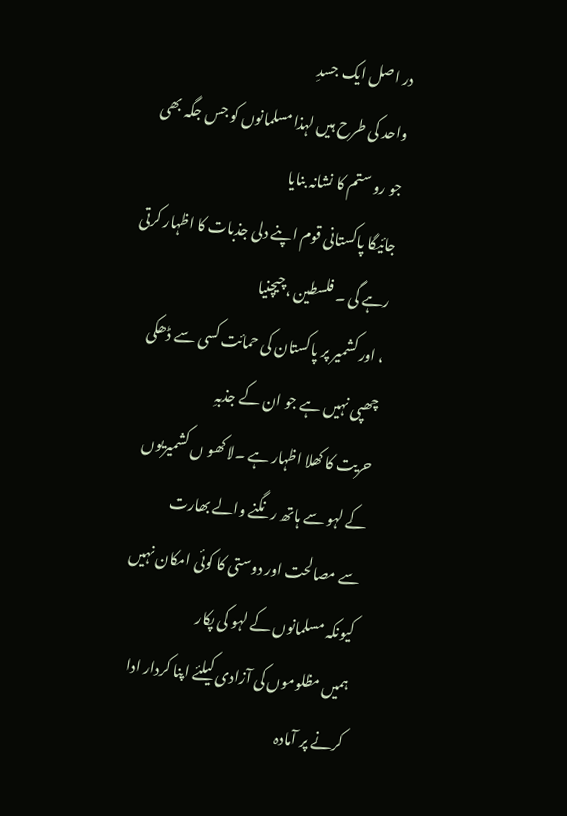در اصل ایک جسدِ
واحد کی طرح ہیں لہذا مسلمانوں کو جس جگہ بھی جو رو ستم کا نشانہ بنایا
جائیگا پاکستانی قوم اپنے دلی جذبات کا اظہار کرتی رہے گی ۔ فلسطین ،چیچنیا
، اور کشمیر پر پاکستان کی حمائت کسی سے ڈھکی چھپی نہیں ہے جو ان کے جذبہِ
حریت کا کھلا اظہار ہے ۔لا کھو ں کشمیریوں کے لہو سے ہاتھ رنگنے والے بھارت
سے مصالحت اور دوستی کا کوئی امکان نہیں کیونکہ مسلمانوں کے لہو کی پکار
ہمیں مظلوموں کی آزادی کیلئے اپنا کردار ادا کرنے پر آمادہ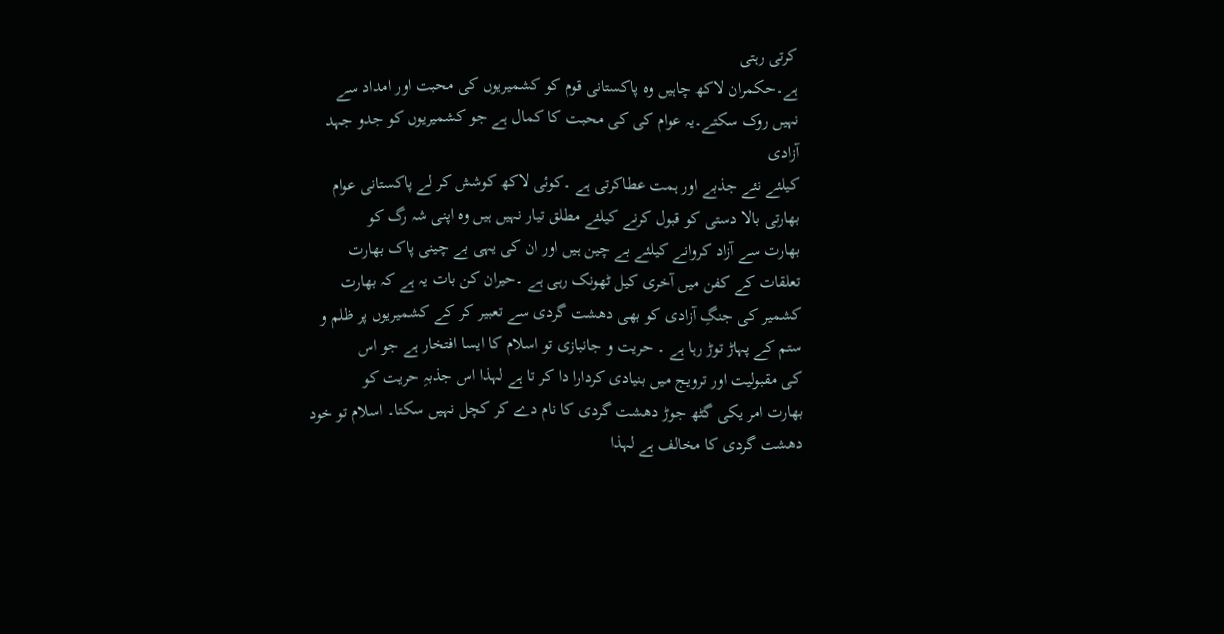کرتی رہتی
ہے۔حکمران لاکھ چاہیں وہ پاکستانی قوم کو کشمیریوں کی محبت اور امداد سے
نہیں روک سکتے۔یہ عوام کی کی محبت کا کمال ہے جو کشمیریوں کو جدو جہد آزادی
کیلئے نئے جذبے اور ہمت عطاکرتی ہے ۔کوئی لاکھ کوشش کر لے پاکستانی عوام
بھارتی بالا دستی کو قبول کرنے کیلئے مطلق تیار نہیں ہیں وہ اپنی شہ رگ کو
بھارت سے آزاد کروانے کیلئے بے چین ہیں اور ان کی یہی بے چینی پاک بھارت
تعلقات کے کفن میں آخری کیل ٹھونک رہی ہے ۔حیران کن بات یہ ہے کہ بھارت
کشمیر کی جنگِ آزادی کو بھی دھشت گردی سے تعبیر کر کے کشمیریوں پر ظلم و
ستم کے پہاڑ توڑ رہا ہے ۔ حریت و جانبازی تو اسلام کا ایسا افتخار ہے جو اس
کی مقبولیت اور ترویج میں بنیادی کردارا دا کر تا ہے لہذا اس جذبہِ حریت کو
بھارت امر یکی گٹھ جوڑ دھشت گردی کا نام دے کر کچل نہیں سکتا۔ اسلام تو خود
دھشت گردی کا مخالف ہے لہذا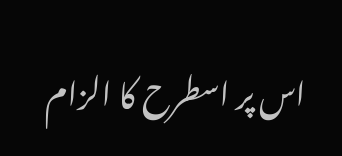اس پر اسطرح کا الزام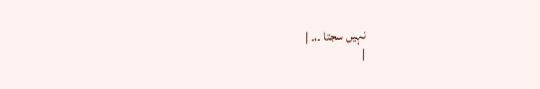نہیں سجتا ۔،۔ |
|